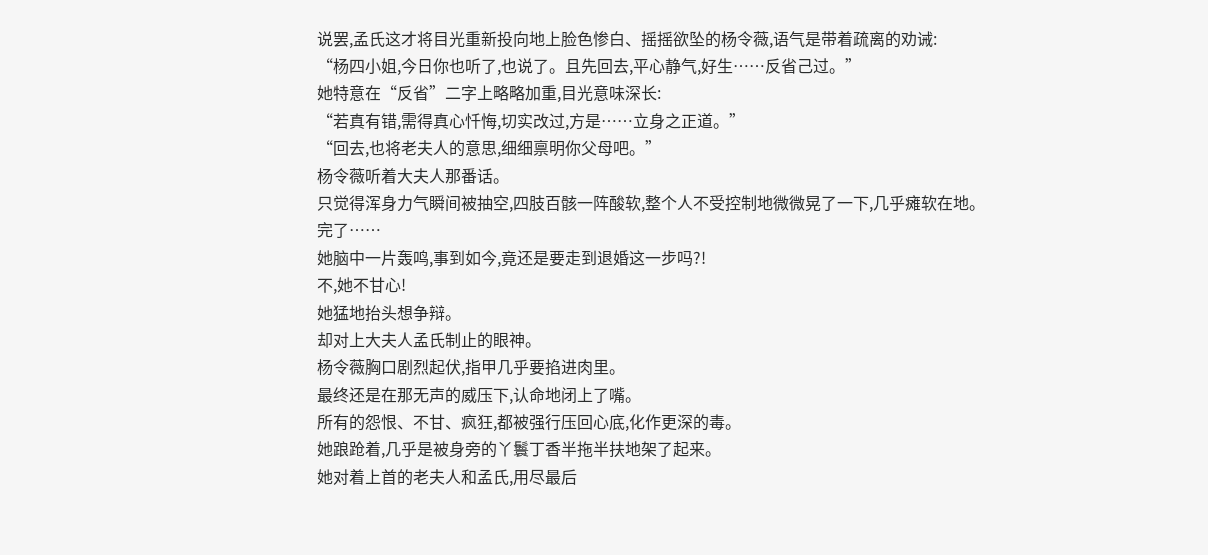说罢,孟氏这才将目光重新投向地上脸色惨白、摇摇欲坠的杨令薇,语气是带着疏离的劝诫:
“杨四小姐,今日你也听了,也说了。且先回去,平心静气,好生……反省己过。”
她特意在“反省”二字上略略加重,目光意味深长:
“若真有错,需得真心忏悔,切实改过,方是……立身之正道。”
“回去,也将老夫人的意思,细细禀明你父母吧。”
杨令薇听着大夫人那番话。
只觉得浑身力气瞬间被抽空,四肢百骸一阵酸软,整个人不受控制地微微晃了一下,几乎瘫软在地。
完了……
她脑中一片轰鸣,事到如今,竟还是要走到退婚这一步吗?!
不,她不甘心!
她猛地抬头想争辩。
却对上大夫人孟氏制止的眼神。
杨令薇胸口剧烈起伏,指甲几乎要掐进肉里。
最终还是在那无声的威压下,认命地闭上了嘴。
所有的怨恨、不甘、疯狂,都被强行压回心底,化作更深的毒。
她踉跄着,几乎是被身旁的丫鬟丁香半拖半扶地架了起来。
她对着上首的老夫人和孟氏,用尽最后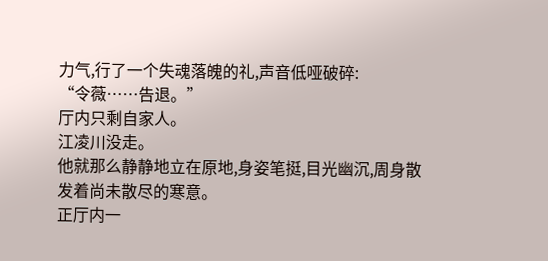力气,行了一个失魂落魄的礼,声音低哑破碎:
“令薇……告退。”
厅内只剩自家人。
江凌川没走。
他就那么静静地立在原地,身姿笔挺,目光幽沉,周身散发着尚未散尽的寒意。
正厅内一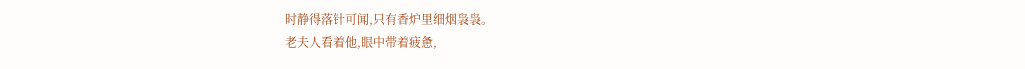时静得落针可闻,只有香炉里细烟袅袅。
老夫人看着他,眼中带着疲惫,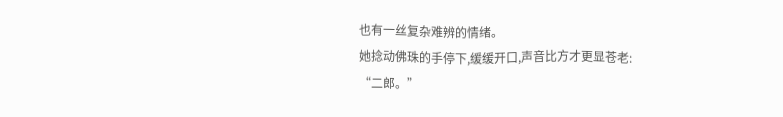也有一丝复杂难辨的情绪。
她捻动佛珠的手停下,缓缓开口,声音比方才更显苍老:
“二郎。”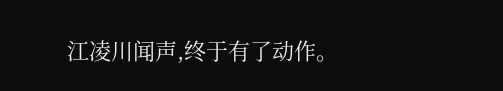江凌川闻声,终于有了动作。